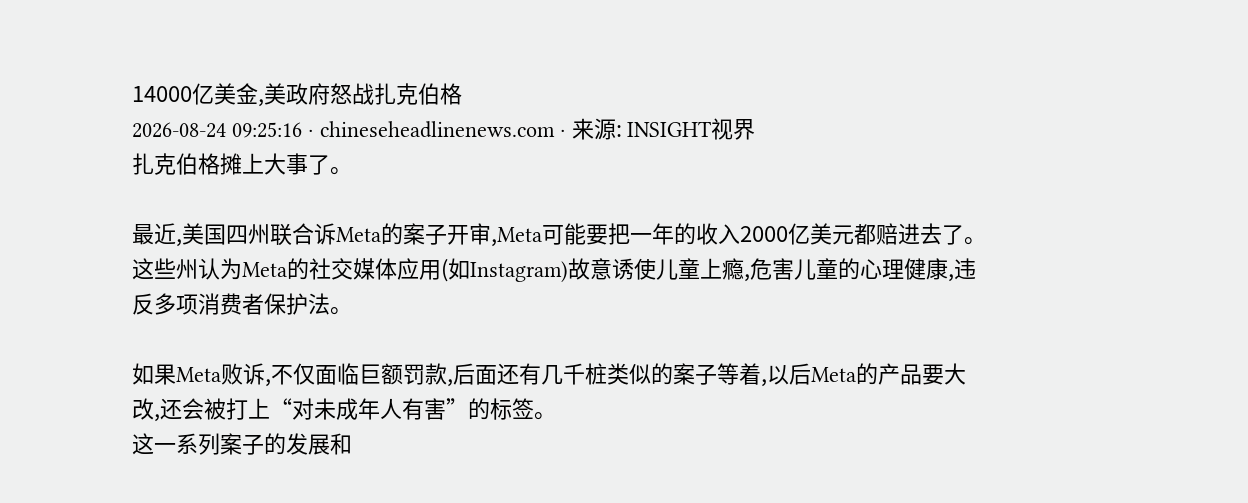14000亿美金,美政府怒战扎克伯格
2026-08-24 09:25:16 · chineseheadlinenews.com · 来源: INSIGHT视界
扎克伯格摊上大事了。

最近,美国四州联合诉Meta的案子开审,Meta可能要把一年的收入2000亿美元都赔进去了。
这些州认为Meta的社交媒体应用(如Instagram)故意诱使儿童上瘾,危害儿童的心理健康,违反多项消费者保护法。

如果Meta败诉,不仅面临巨额罚款,后面还有几千桩类似的案子等着,以后Meta的产品要大改,还会被打上“对未成年人有害”的标签。
这一系列案子的发展和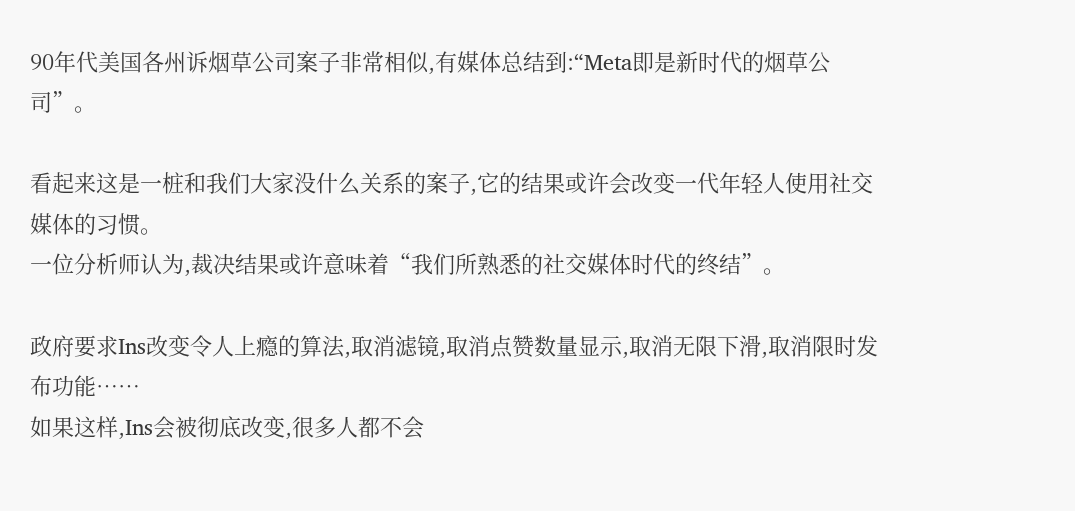90年代美国各州诉烟草公司案子非常相似,有媒体总结到:“Meta即是新时代的烟草公司”。

看起来这是一桩和我们大家没什么关系的案子,它的结果或许会改变一代年轻人使用社交媒体的习惯。
一位分析师认为,裁决结果或许意味着“我们所熟悉的社交媒体时代的终结”。

政府要求Ins改变令人上瘾的算法,取消滤镜,取消点赞数量显示,取消无限下滑,取消限时发布功能……
如果这样,Ins会被彻底改变,很多人都不会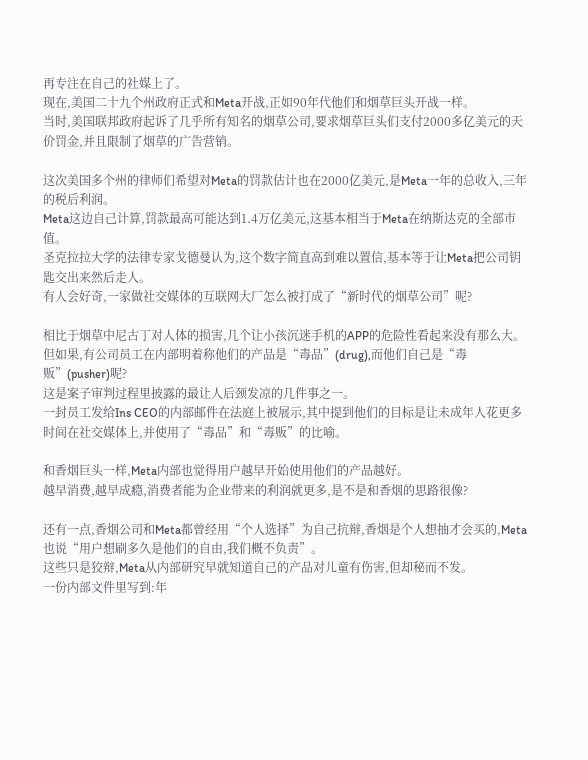再专注在自己的社媒上了。
现在,美国二十九个州政府正式和Meta开战,正如90年代他们和烟草巨头开战一样。
当时,美国联邦政府起诉了几乎所有知名的烟草公司,要求烟草巨头们支付2000多亿美元的天价罚金,并且限制了烟草的广告营销。

这次美国多个州的律师们希望对Meta的罚款估计也在2000亿美元,是Meta一年的总收入,三年的税后利润。
Meta这边自己计算,罚款最高可能达到1.4万亿美元,这基本相当于Meta在纳斯达克的全部市值。
圣克拉拉大学的法律专家戈德曼认为,这个数字简直高到难以置信,基本等于让Meta把公司钥匙交出来然后走人。
有人会好奇,一家做社交媒体的互联网大厂怎么被打成了“新时代的烟草公司”呢?

相比于烟草中尼古丁对人体的损害,几个让小孩沉迷手机的APP的危险性看起来没有那么大。
但如果,有公司员工在内部明着称他们的产品是“毒品”(drug),而他们自己是“毒贩”(pusher)呢?
这是案子审判过程里披露的最让人后颈发凉的几件事之一。
一封员工发给Ins CEO的内部邮件在法庭上被展示,其中提到他们的目标是让未成年人花更多时间在社交媒体上,并使用了“毒品”和“毒贩”的比喻。

和香烟巨头一样,Meta内部也觉得用户越早开始使用他们的产品越好。
越早消费,越早成瘾,消费者能为企业带来的利润就更多,是不是和香烟的思路很像?

还有一点,香烟公司和Meta都曾经用“个人选择”为自己抗辩,香烟是个人想抽才会买的,Meta也说“用户想刷多久是他们的自由,我们概不负责”。
这些只是狡辩,Meta从内部研究早就知道自己的产品对儿童有伤害,但却秘而不发。
一份内部文件里写到:年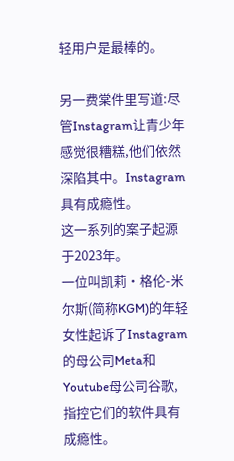轻用户是最棒的。

另一费棠件里写道:尽管Instagram让青少年感觉很糟糕,他们依然深陷其中。Instagram具有成瘾性。
这一系列的案子起源于2023年。
一位叫凯莉·格伦-米尔斯(简称KGM)的年轻女性起诉了Instagram的母公司Meta和Youtube母公司谷歌,指控它们的软件具有成瘾性。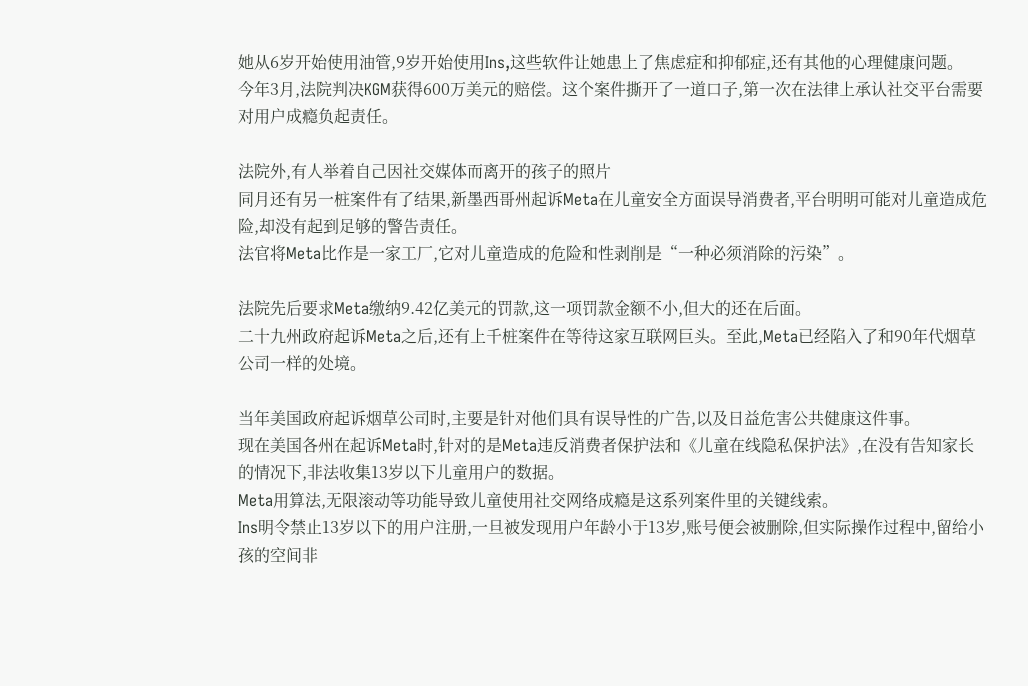她从6岁开始使用油管,9岁开始使用Ins,这些软件让她患上了焦虑症和抑郁症,还有其他的心理健康问题。
今年3月,法院判决KGM获得600万美元的赔偿。这个案件撕开了一道口子,第一次在法律上承认社交平台需要对用户成瘾负起责任。

法院外,有人举着自己因社交媒体而离开的孩子的照片
同月还有另一桩案件有了结果,新墨西哥州起诉Meta在儿童安全方面误导消费者,平台明明可能对儿童造成危险,却没有起到足够的警告责任。
法官将Meta比作是一家工厂,它对儿童造成的危险和性剥削是“一种必须消除的污染”。

法院先后要求Meta缴纳9.42亿美元的罚款,这一项罚款金额不小,但大的还在后面。
二十九州政府起诉Meta之后,还有上千桩案件在等待这家互联网巨头。至此,Meta已经陷入了和90年代烟草公司一样的处境。

当年美国政府起诉烟草公司时,主要是针对他们具有误导性的广告,以及日益危害公共健康这件事。
现在美国各州在起诉Meta时,针对的是Meta违反消费者保护法和《儿童在线隐私保护法》,在没有告知家长的情况下,非法收集13岁以下儿童用户的数据。
Meta用算法,无限滚动等功能导致儿童使用社交网络成瘾是这系列案件里的关键线索。
Ins明令禁止13岁以下的用户注册,一旦被发现用户年龄小于13岁,账号便会被删除,但实际操作过程中,留给小孩的空间非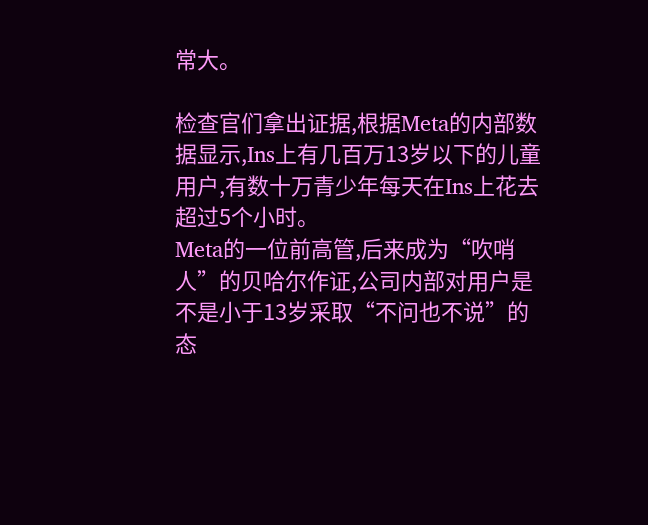常大。

检查官们拿出证据,根据Meta的内部数据显示,Ins上有几百万13岁以下的儿童用户,有数十万青少年每天在Ins上花去超过5个小时。
Meta的一位前高管,后来成为“吹哨人”的贝哈尔作证,公司内部对用户是不是小于13岁采取“不问也不说”的态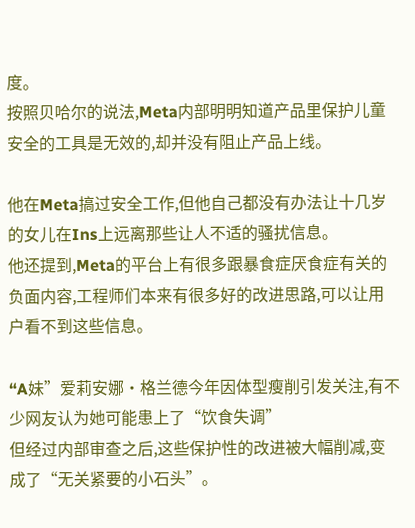度。
按照贝哈尔的说法,Meta内部明明知道产品里保护儿童安全的工具是无效的,却并没有阻止产品上线。

他在Meta搞过安全工作,但他自己都没有办法让十几岁的女儿在Ins上远离那些让人不适的骚扰信息。
他还提到,Meta的平台上有很多跟暴食症厌食症有关的负面内容,工程师们本来有很多好的改进思路,可以让用户看不到这些信息。

“A妹”爱莉安娜·格兰德今年因体型瘦削引发关注,有不少网友认为她可能患上了“饮食失调”
但经过内部审查之后,这些保护性的改进被大幅削减,变成了“无关紧要的小石头”。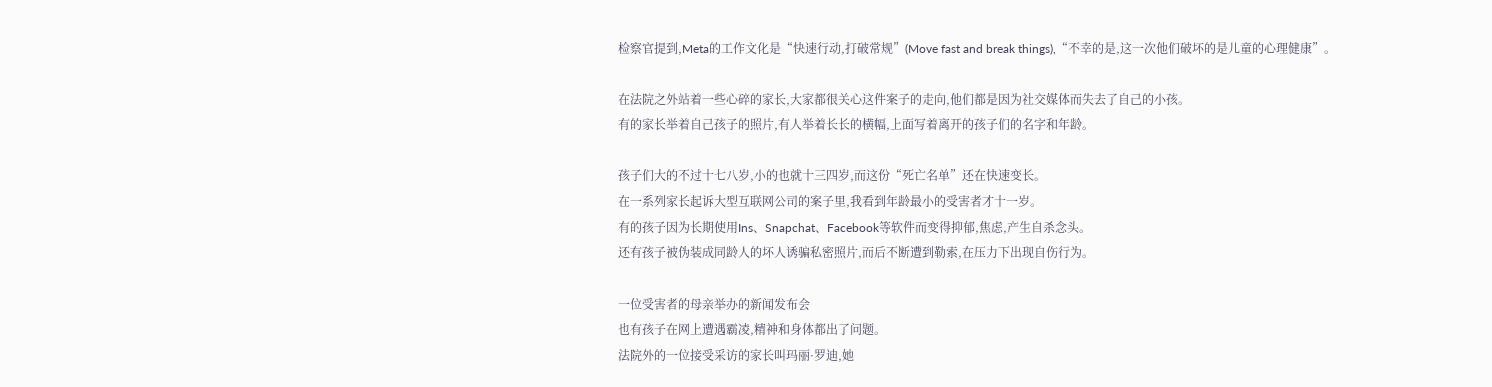检察官提到,Meta的工作文化是“快速行动,打破常规”(Move fast and break things),“不幸的是,这一次他们破坏的是儿童的心理健康”。

在法院之外站着一些心碎的家长,大家都很关心这件案子的走向,他们都是因为社交媒体而失去了自己的小孩。
有的家长举着自己孩子的照片,有人举着长长的横幅,上面写着离开的孩子们的名字和年龄。

孩子们大的不过十七八岁,小的也就十三四岁,而这份“死亡名单”还在快速变长。
在一系列家长起诉大型互联网公司的案子里,我看到年龄最小的受害者才十一岁。
有的孩子因为长期使用Ins、Snapchat、Facebook等软件而变得抑郁,焦虑,产生自杀念头。
还有孩子被伪装成同龄人的坏人诱骗私密照片,而后不断遭到勒索,在压力下出现自伤行为。

一位受害者的母亲举办的新闻发布会
也有孩子在网上遭遇霸凌,精神和身体都出了问题。
法院外的一位接受采访的家长叫玛丽·罗迪,她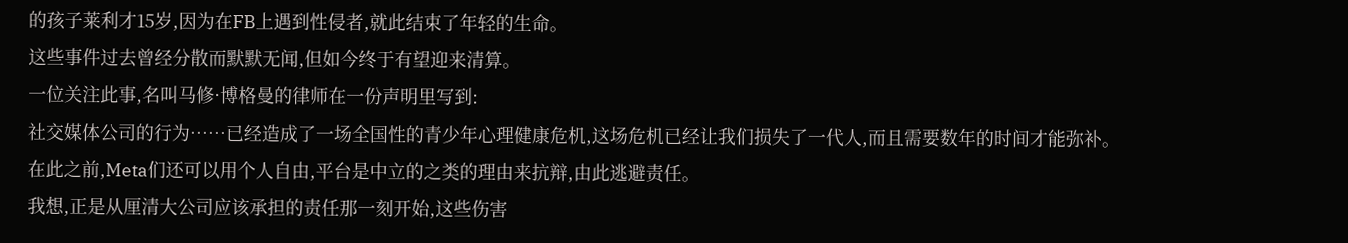的孩子莱利才15岁,因为在FB上遇到性侵者,就此结束了年轻的生命。
这些事件过去曾经分散而默默无闻,但如今终于有望迎来清算。
一位关注此事,名叫马修·博格曼的律师在一份声明里写到:
社交媒体公司的行为……已经造成了一场全国性的青少年心理健康危机,这场危机已经让我们损失了一代人,而且需要数年的时间才能弥补。
在此之前,Meta们还可以用个人自由,平台是中立的之类的理由来抗辩,由此逃避责任。
我想,正是从厘清大公司应该承担的责任那一刻开始,这些伤害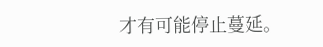才有可能停止蔓延。